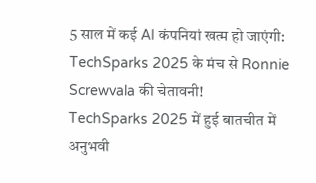5 साल में कई AI कंपनियां खत्म हो जाएंगी: TechSparks 2025 के मंच से Ronnie Screwvala की चेतावनी!
TechSparks 2025 में हुई बातचीत में अनुभवी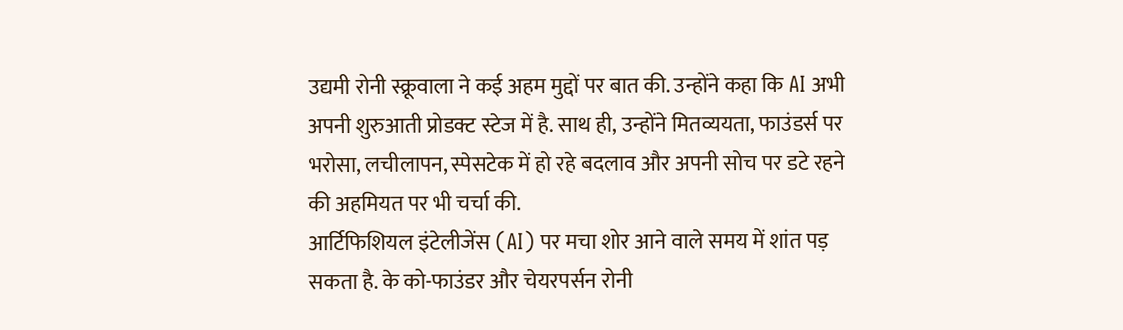उद्यमी रोनी स्क्रूवाला ने कई अहम मुद्दों पर बात की. उन्होंने कहा कि AI अभी अपनी शुरुआती प्रोडक्ट स्टेज में है. साथ ही, उन्होंने मितव्ययता, फाउंडर्स पर भरोसा, लचीलापन, स्पेसटेक में हो रहे बदलाव और अपनी सोच पर डटे रहने की अहमियत पर भी चर्चा की.
आर्टिफिशियल इंटेलीजेंस (AI) पर मचा शोर आने वाले समय में शांत पड़ सकता है. के को-फाउंडर और चेयरपर्सन रोनी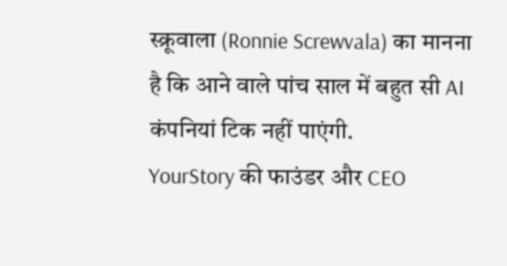स्क्रूवाला (Ronnie Screwvala) का मानना है कि आने वाले पांच साल में बहुत सी AI कंपनियां टिक नहीं पाएंगी.
YourStory की फाउंडर और CEO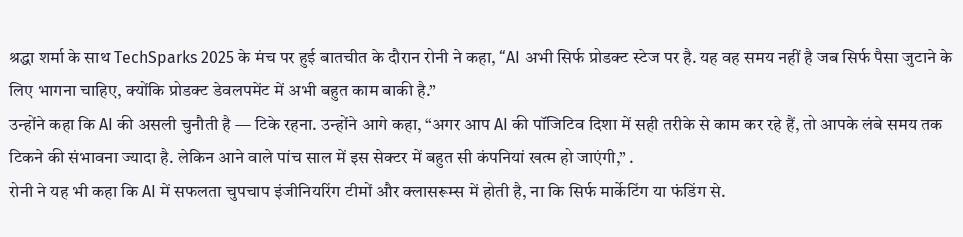श्रद्धा शर्मा के साथ TechSparks 2025 के मंच पर हुई बातचीत के दौरान रोनी ने कहा, “AI अभी सिर्फ प्रोडक्ट स्टेज पर है. यह वह समय नहीं है जब सिर्फ पैसा जुटाने के लिए भागना चाहिए, क्योंकि प्रोडक्ट डेवलपमेंट में अभी बहुत काम बाकी है.”
उन्होंने कहा कि AI की असली चुनौती है — टिके रहना. उन्होंने आगे कहा, “अगर आप AI की पॉजिटिव दिशा में सही तरीके से काम कर रहे हैं, तो आपके लंबे समय तक टिकने की संभावना ज्यादा है. लेकिन आने वाले पांच साल में इस सेक्टर में बहुत सी कंपनियां खत्म हो जाएंगी,” .
रोनी ने यह भी कहा कि AI में सफलता चुपचाप इंजीनियरिंग टीमों और क्लासरूम्स में होती है, ना कि सिर्फ मार्केटिंग या फंडिंग से.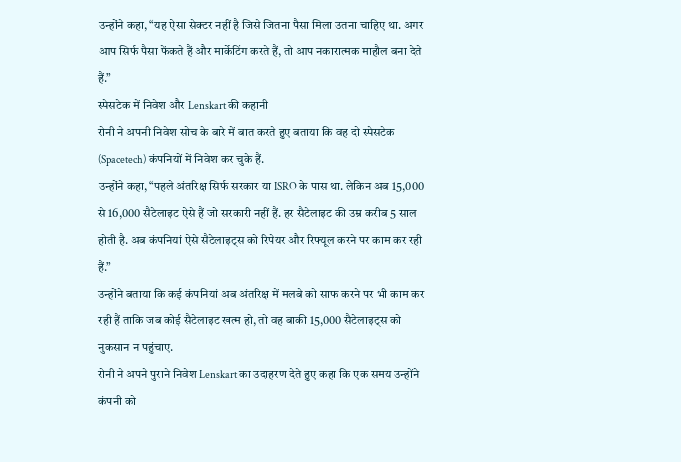उन्होंने कहा, “यह ऐसा सेक्टर नहीं है जिसे जितना पैसा मिला उतना चाहिए था. अगर आप सिर्फ पैसा फेंकते हैं और मार्केटिंग करते हैं, तो आप नकारात्मक माहौल बना देते हैं.”
स्पेसटेक में निवेश और Lenskart की कहानी
रोनी ने अपनी निवेश सोच के बारे में बात करते हुए बताया कि वह दो स्पेसटेक (Spacetech) कंपनियों में निवेश कर चुके हैं.
उन्होंने कहा, “पहले अंतरिक्ष सिर्फ सरकार या ISRO के पास था. लेकिन अब 15,000 से 16,000 सैटेलाइट ऐसे हैं जो सरकारी नहीं हैं. हर सैटेलाइट की उम्र करीब 5 साल होती है. अब कंपनियां ऐसे सैटेलाइट्स को रिपेयर और रिफ्यूल करने पर काम कर रही हैं.”
उन्होंने बताया कि कई कंपनियां अब अंतरिक्ष में मलबे को साफ करने पर भी काम कर रही हैं ताकि जब कोई सैटेलाइट खत्म हो, तो वह बाकी 15,000 सैटेलाइट्स को नुकसान न पहुंचाए.
रोनी ने अपने पुराने निवेश Lenskart का उदाहरण देते हुए कहा कि एक समय उन्होंने कंपनी को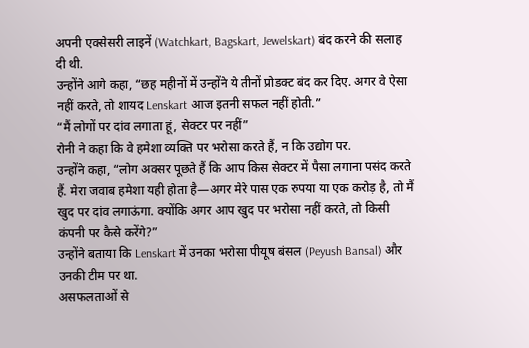अपनी एक्सेसरी लाइनें (Watchkart, Bagskart, Jewelskart) बंद करने की सलाह दी थी.
उन्होंने आगे कहा, “छह महीनों में उन्होंने ये तीनों प्रोडक्ट बंद कर दिए. अगर वे ऐसा नहीं करते, तो शायद Lenskart आज इतनी सफल नहीं होती.”
“मैं लोगों पर दांव लगाता हूं, सेक्टर पर नहीं”
रोनी ने कहा कि वे हमेशा व्यक्ति पर भरोसा करते हैं, न कि उद्योग पर.
उन्होंने कहा, “लोग अक्सर पूछते हैं कि आप किस सेक्टर में पैसा लगाना पसंद करते हैं. मेरा जवाब हमेशा यही होता है—अगर मेरे पास एक रुपया या एक करोड़ है, तो मैं खुद पर दांव लगाऊंगा. क्योंकि अगर आप खुद पर भरोसा नहीं करते, तो किसी कंपनी पर कैसे करेंगे?”
उन्होंने बताया कि Lenskart में उनका भरोसा पीयूष बंसल (Peyush Bansal) और उनकी टीम पर था.
असफलताओं से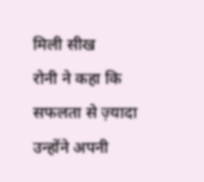मिली सीख
रोनी ने कहा कि सफलता से ज़्यादा उन्होंने अपनी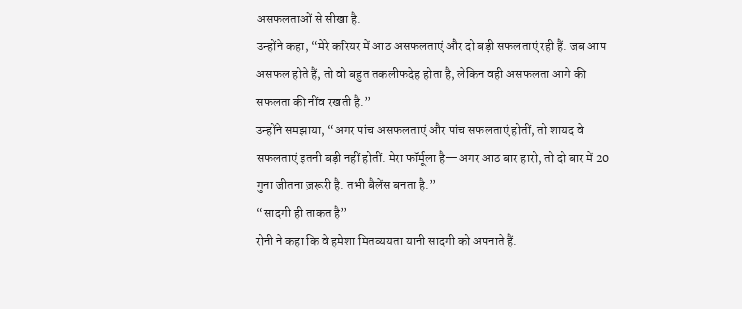असफलताओं से सीखा है.
उन्होंने कहा, “मेरे करियर में आठ असफलताएं और दो बड़ी सफलताएं रही हैं. जब आप असफल होते हैं, तो वो बहुत तकलीफदेह होता है, लेकिन वही असफलता आगे की सफलता की नींव रखती है.”
उन्होंने समझाया, “अगर पांच असफलताएं और पांच सफलताएं होतीं, तो शायद वे सफलताएं इतनी बड़ी नहीं होतीं. मेरा फॉर्मूला है—अगर आठ बार हारो, तो दो बार में 20 गुना जीतना ज़रूरी है. तभी बैलेंस बनता है.”
“सादगी ही ताकत है”
रोनी ने कहा कि वे हमेशा मितव्ययता यानी सादगी को अपनाते हैं.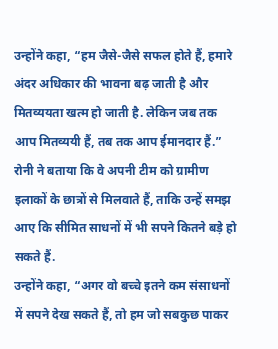उन्होंने कहा, “हम जैसे-जैसे सफल होते हैं, हमारे अंदर अधिकार की भावना बढ़ जाती है और मितव्ययता खत्म हो जाती है. लेकिन जब तक आप मितव्ययी हैं, तब तक आप ईमानदार हैं.”
रोनी ने बताया कि वे अपनी टीम को ग्रामीण इलाकों के छात्रों से मिलवाते हैं, ताकि उन्हें समझ आए कि सीमित साधनों में भी सपने कितने बड़े हो सकते हैं.
उन्होंने कहा, “अगर वो बच्चे इतने कम संसाधनों में सपने देख सकते हैं, तो हम जो सबकुछ पाकर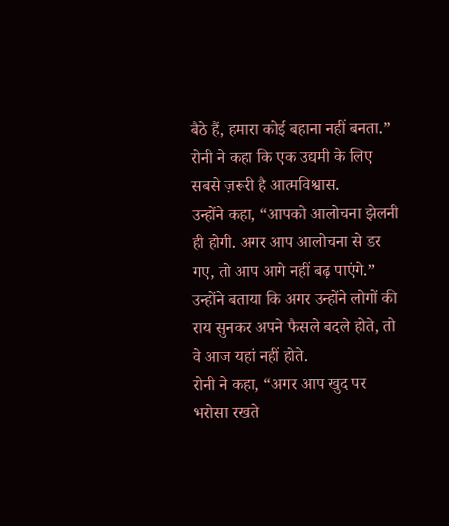बैठे हैं, हमारा कोई बहाना नहीं बनता.”
रोनी ने कहा कि एक उद्यमी के लिए सबसे ज़रूरी है आत्मविश्वास.
उन्होंने कहा, “आपको आलोचना झेलनी ही होगी. अगर आप आलोचना से डर गए, तो आप आगे नहीं बढ़ पाएंगे.”
उन्होंने बताया कि अगर उन्होंने लोगों की राय सुनकर अपने फैसले बदले होते, तो वे आज यहां नहीं होते.
रोनी ने कहा, “अगर आप खुद पर भरोसा रखते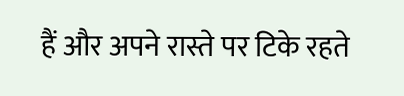हैं और अपने रास्ते पर टिके रहते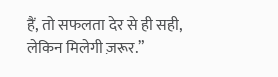हैं, तो सफलता देर से ही सही, लेकिन मिलेगी ज़रूर.”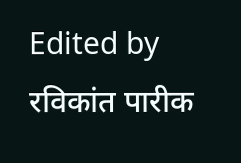Edited by रविकांत पारीक